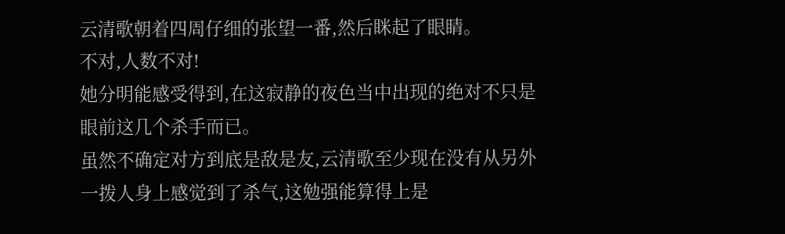云清歌朝着四周仔细的张望一番,然后眯起了眼睛。
不对,人数不对!
她分明能感受得到,在这寂静的夜色当中出现的绝对不只是眼前这几个杀手而已。
虽然不确定对方到底是敌是友,云清歌至少现在没有从另外一拨人身上感觉到了杀气,这勉强能算得上是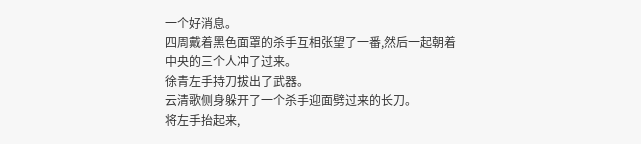一个好消息。
四周戴着黑色面罩的杀手互相张望了一番,然后一起朝着中央的三个人冲了过来。
徐青左手持刀拔出了武器。
云清歌侧身躲开了一个杀手迎面劈过来的长刀。
将左手抬起来,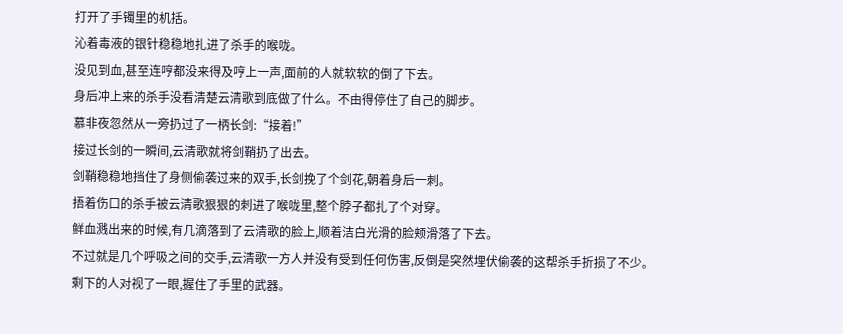打开了手镯里的机括。
沁着毒液的银针稳稳地扎进了杀手的喉咙。
没见到血,甚至连哼都没来得及哼上一声,面前的人就软软的倒了下去。
身后冲上来的杀手没看清楚云清歌到底做了什么。不由得停住了自己的脚步。
慕非夜忽然从一旁扔过了一柄长剑:“接着!”
接过长剑的一瞬间,云清歌就将剑鞘扔了出去。
剑鞘稳稳地挡住了身侧偷袭过来的双手,长剑挽了个剑花,朝着身后一刺。
捂着伤口的杀手被云清歌狠狠的刺进了喉咙里,整个脖子都扎了个对穿。
鲜血溅出来的时候,有几滴落到了云清歌的脸上,顺着洁白光滑的脸颊滑落了下去。
不过就是几个呼吸之间的交手,云清歌一方人并没有受到任何伤害,反倒是突然埋伏偷袭的这帮杀手折损了不少。
剩下的人对视了一眼,握住了手里的武器。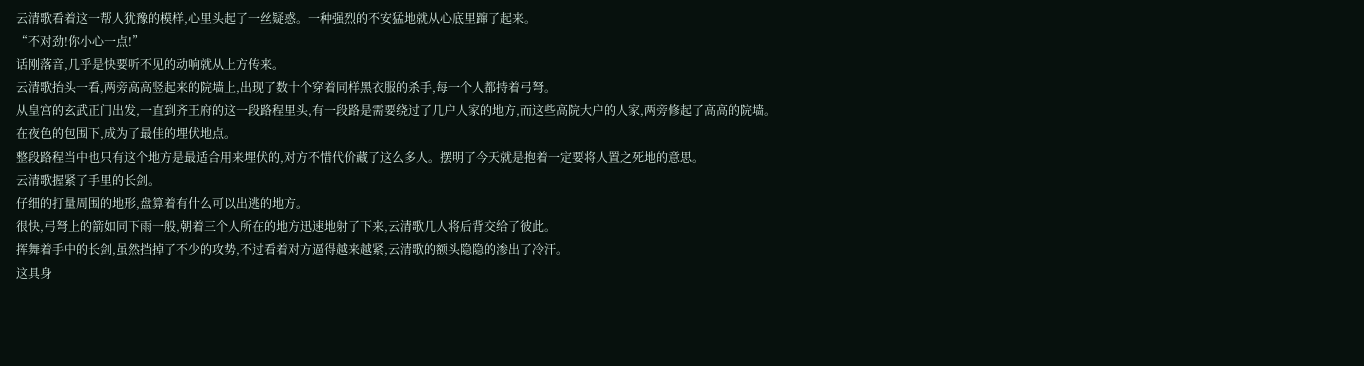云清歌看着这一帮人犹豫的模样,心里头起了一丝疑惑。一种强烈的不安猛地就从心底里蹿了起来。
“不对劲!你小心一点!”
话刚落音,几乎是快要听不见的动响就从上方传来。
云清歌抬头一看,两旁高高竖起来的院墙上,出现了数十个穿着同样黑衣服的杀手,每一个人都持着弓弩。
从皇宫的玄武正门出发,一直到齐王府的这一段路程里头,有一段路是需要绕过了几户人家的地方,而这些高院大户的人家,两旁修起了高高的院墙。
在夜色的包围下,成为了最佳的埋伏地点。
整段路程当中也只有这个地方是最适合用来埋伏的,对方不惜代价藏了这么多人。摆明了今天就是抱着一定要将人置之死地的意思。
云清歌握紧了手里的长剑。
仔细的打量周围的地形,盘算着有什么可以出逃的地方。
很快,弓弩上的箭如同下雨一般,朝着三个人所在的地方迅速地射了下来,云清歌几人将后背交给了彼此。
挥舞着手中的长剑,虽然挡掉了不少的攻势,不过看着对方逼得越来越紧,云清歌的额头隐隐的渗出了冷汗。
这具身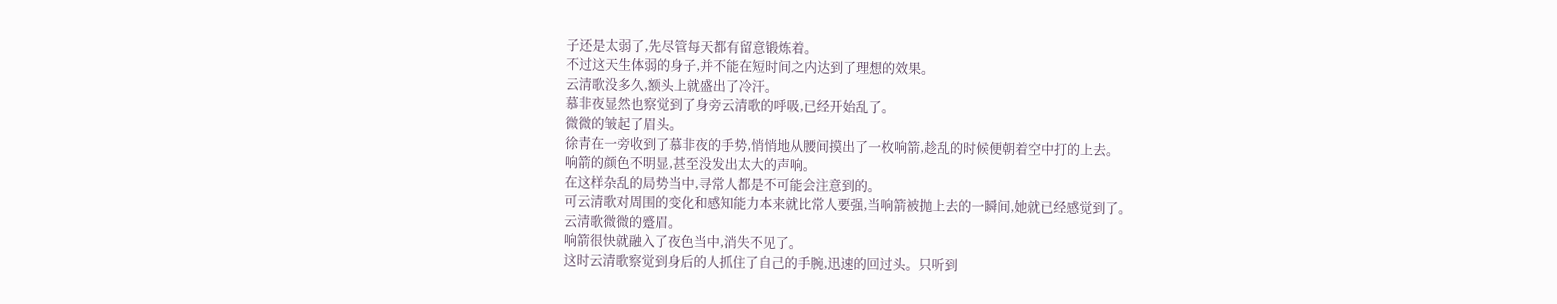子还是太弱了,先尽管每天都有留意锻炼着。
不过这天生体弱的身子,并不能在短时间之内达到了理想的效果。
云清歌没多久,额头上就盛出了冷汗。
慕非夜显然也察觉到了身旁云清歌的呼吸,已经开始乱了。
微微的皱起了眉头。
徐青在一旁收到了慕非夜的手势,悄悄地从腰间摸出了一枚响箭,趁乱的时候便朝着空中打的上去。
响箭的颜色不明显,甚至没发出太大的声响。
在这样杂乱的局势当中,寻常人都是不可能会注意到的。
可云清歌对周围的变化和感知能力本来就比常人要强,当响箭被抛上去的一瞬间,她就已经感觉到了。
云清歌微微的蹙眉。
响箭很快就融入了夜色当中,消失不见了。
这时云清歌察觉到身后的人抓住了自己的手腕,迅速的回过头。只听到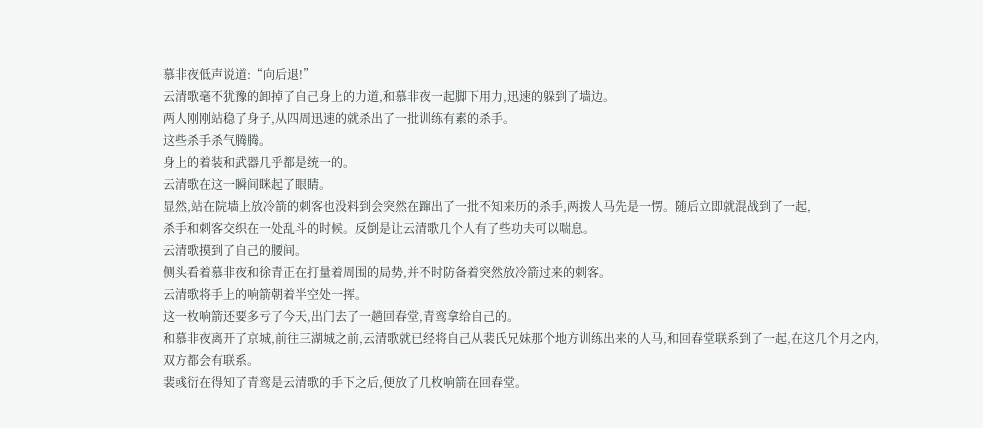慕非夜低声说道:“向后退!”
云清歌毫不犹豫的卸掉了自己身上的力道,和慕非夜一起脚下用力,迅速的躲到了墙边。
两人刚刚站稳了身子,从四周迅速的就杀出了一批训练有素的杀手。
这些杀手杀气腾腾。
身上的着装和武器几乎都是统一的。
云清歌在这一瞬间眯起了眼睛。
显然,站在院墙上放冷箭的刺客也没料到会突然在蹿出了一批不知来历的杀手,两拨人马先是一愣。随后立即就混战到了一起,
杀手和刺客交织在一处乱斗的时候。反倒是让云清歌几个人有了些功夫可以喘息。
云清歌摸到了自己的腰间。
侧头看着慕非夜和徐青正在打量着周围的局势,并不时防备着突然放冷箭过来的刺客。
云清歌将手上的响箭朝着半空处一挥。
这一枚响箭还要多亏了今天,出门去了一趟回春堂,青鸾拿给自己的。
和慕非夜离开了京城,前往三湖城之前,云清歌就已经将自己从裴氏兄妹那个地方训练出来的人马,和回春堂联系到了一起,在这几个月之内,双方都会有联系。
裴彧衍在得知了青鸾是云清歌的手下之后,便放了几枚响箭在回春堂。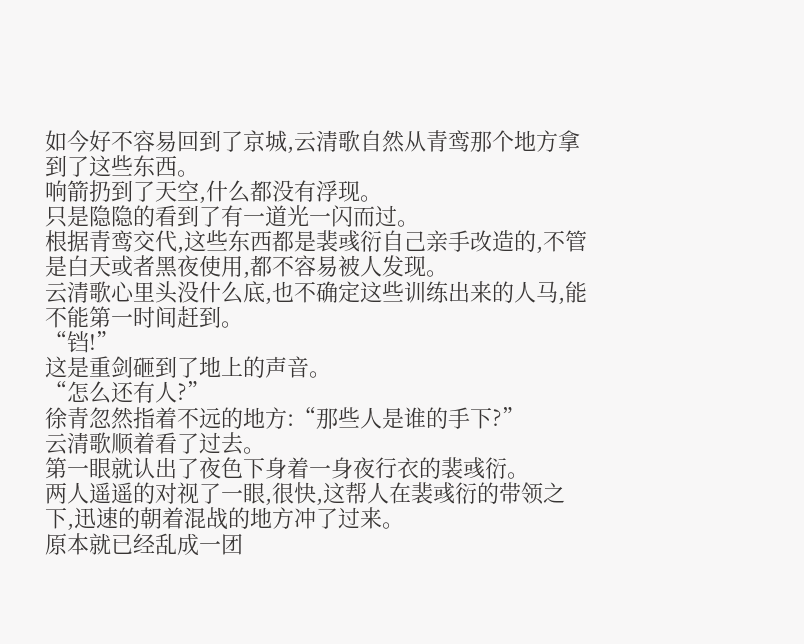如今好不容易回到了京城,云清歌自然从青鸾那个地方拿到了这些东西。
响箭扔到了天空,什么都没有浮现。
只是隐隐的看到了有一道光一闪而过。
根据青鸾交代,这些东西都是裴彧衍自己亲手改造的,不管是白天或者黑夜使用,都不容易被人发现。
云清歌心里头没什么底,也不确定这些训练出来的人马,能不能第一时间赶到。
“铛!”
这是重剑砸到了地上的声音。
“怎么还有人?”
徐青忽然指着不远的地方:“那些人是谁的手下?”
云清歌顺着看了过去。
第一眼就认出了夜色下身着一身夜行衣的裴彧衍。
两人遥遥的对视了一眼,很快,这帮人在裴彧衍的带领之下,迅速的朝着混战的地方冲了过来。
原本就已经乱成一团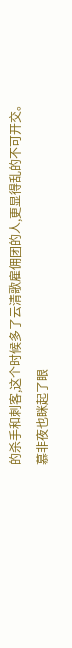的杀手和刺客,这个时候多了云清歌雇佣团的人,更显得乱的不可开交。
慕非夜也眯起了眼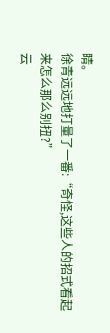睛。
徐青远远地打量了一番:“奇怪,这些人的招式看起来怎么那么别扭?”
云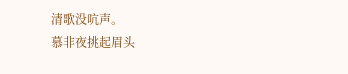清歌没吭声。
慕非夜挑起眉头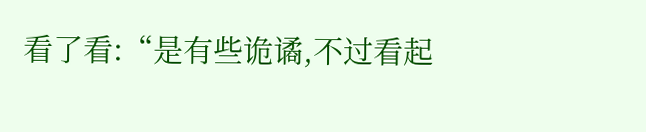看了看:“是有些诡谲,不过看起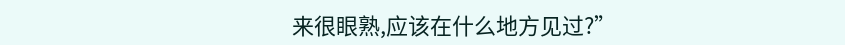来很眼熟,应该在什么地方见过?”